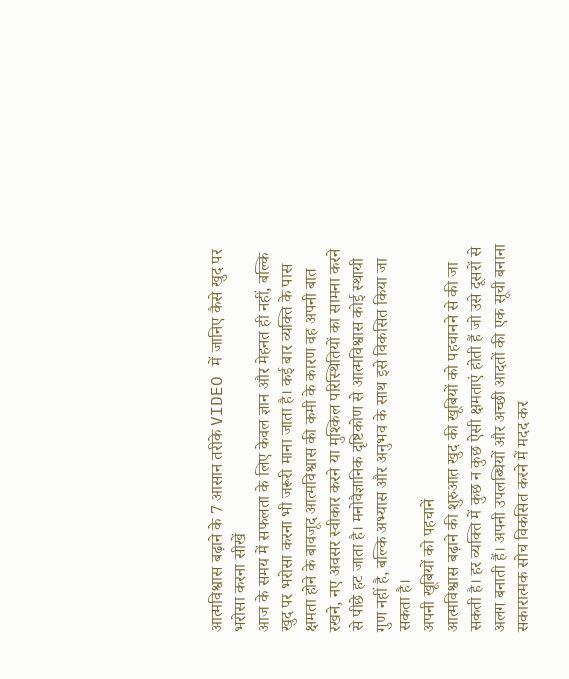आत्मविश्वास बढ़ाने के 7 आसान तरीके VIDEO में जानिए कैसे खुद पर भरोसा करना सीखें
आज के समय में सफलता के लिए केवल ज्ञान और मेहनत ही नहीं, बल्कि खुद पर भरोसा करना भी जरूरी माना जाता है। कई बार व्यक्ति के पास क्षमता होने के बावजूद आत्मविश्वास की कमी के कारण वह अपनी बात रखने, नए अवसर स्वीकार करने या मुश्किल परिस्थितियों का सामना करने से पीछे हट जाता है। मनोवैज्ञानिक दृष्टिकोण से आत्मविश्वास कोई स्थायी गुण नहीं है, बल्कि अभ्यास और अनुभव के साथ इसे विकसित किया जा सकता है।
अपनी खूबियों को पहचानें
आत्मविश्वास बढ़ाने की शुरुआत खुद की खूबियों को पहचानने से की जा सकती है। हर व्यक्ति में कुछ न कुछ ऐसी क्षमताएं होती हैं जो उसे दूसरों से अलग बनाती हैं। अपनी उपलब्धियों और अच्छी आदतों की एक सूची बनाना सकारात्मक सोच विकसित करने में मदद कर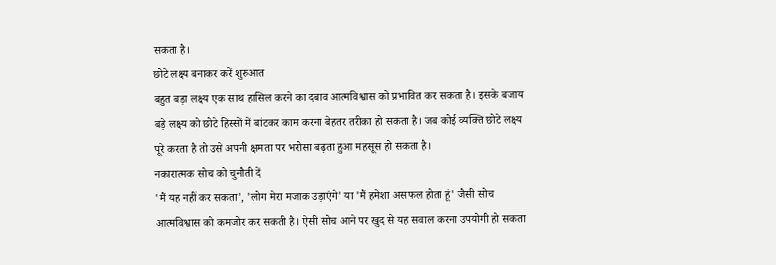सकता है।
छोटे लक्ष्य बनाकर करें शुरुआत
बहुत बड़ा लक्ष्य एक साथ हासिल करने का दबाव आत्मविश्वास को प्रभावित कर सकता है। इसके बजाय बड़े लक्ष्य को छोटे हिस्सों में बांटकर काम करना बेहतर तरीका हो सकता है। जब कोई व्यक्ति छोटे लक्ष्य पूरे करता है तो उसे अपनी क्षमता पर भरोसा बढ़ता हुआ महसूस हो सकता है।
नकारात्मक सोच को चुनौती दें
'मैं यह नहीं कर सकता', 'लोग मेरा मजाक उड़ाएंगे' या 'मैं हमेशा असफल होता हूं' जैसी सोच आत्मविश्वास को कमजोर कर सकती है। ऐसी सोच आने पर खुद से यह सवाल करना उपयोगी हो सकता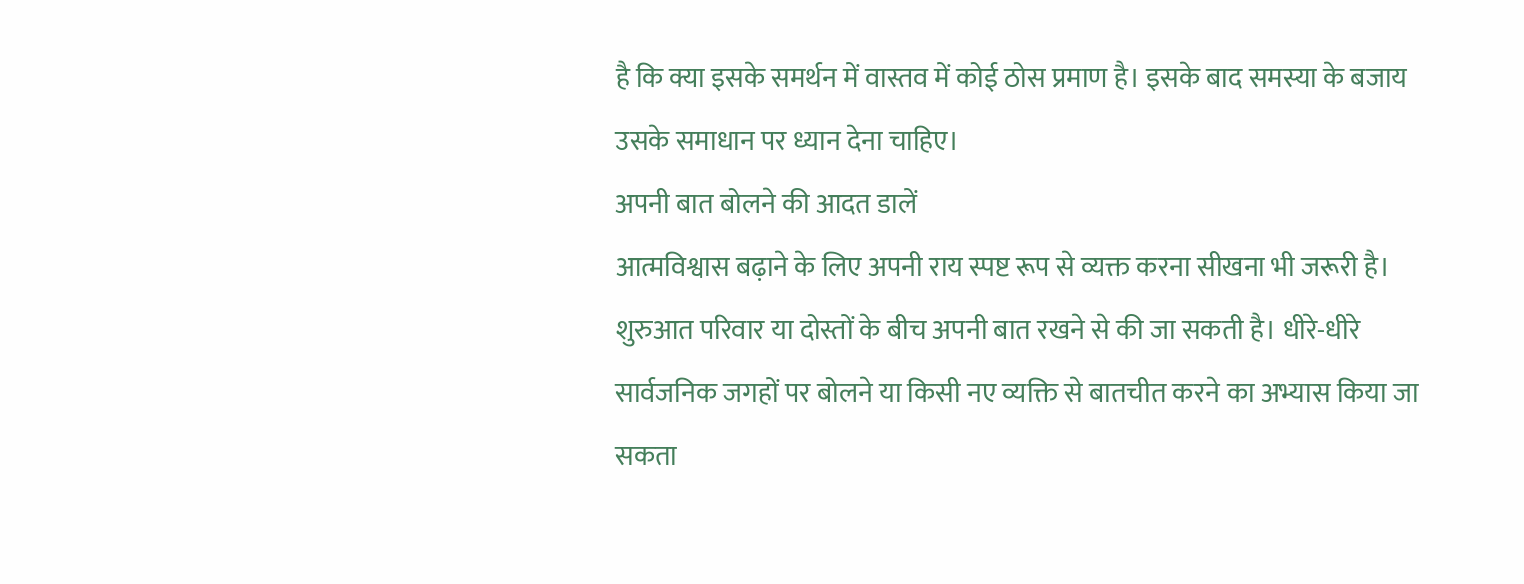है कि क्या इसके समर्थन में वास्तव में कोई ठोस प्रमाण है। इसके बाद समस्या के बजाय उसके समाधान पर ध्यान देना चाहिए।
अपनी बात बोलने की आदत डालें
आत्मविश्वास बढ़ाने के लिए अपनी राय स्पष्ट रूप से व्यक्त करना सीखना भी जरूरी है। शुरुआत परिवार या दोस्तों के बीच अपनी बात रखने से की जा सकती है। धीरे-धीरे सार्वजनिक जगहों पर बोलने या किसी नए व्यक्ति से बातचीत करने का अभ्यास किया जा सकता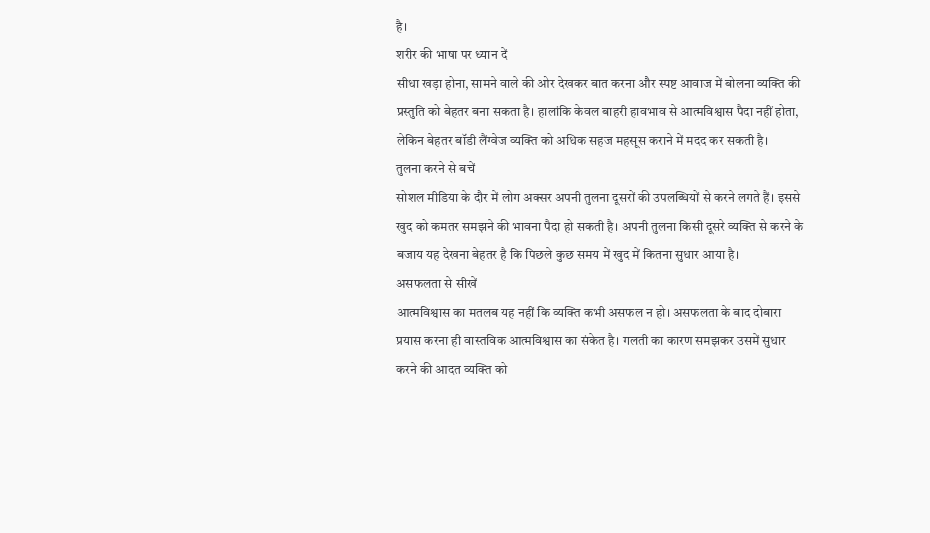है।
शरीर की भाषा पर ध्यान दें
सीधा खड़ा होना, सामने वाले की ओर देखकर बात करना और स्पष्ट आवाज में बोलना व्यक्ति की प्रस्तुति को बेहतर बना सकता है। हालांकि केवल बाहरी हावभाव से आत्मविश्वास पैदा नहीं होता, लेकिन बेहतर बॉडी लैंग्वेज व्यक्ति को अधिक सहज महसूस कराने में मदद कर सकती है।
तुलना करने से बचें
सोशल मीडिया के दौर में लोग अक्सर अपनी तुलना दूसरों की उपलब्धियों से करने लगते हैं। इससे खुद को कमतर समझने की भावना पैदा हो सकती है। अपनी तुलना किसी दूसरे व्यक्ति से करने के बजाय यह देखना बेहतर है कि पिछले कुछ समय में खुद में कितना सुधार आया है।
असफलता से सीखें
आत्मविश्वास का मतलब यह नहीं कि व्यक्ति कभी असफल न हो। असफलता के बाद दोबारा प्रयास करना ही वास्तविक आत्मविश्वास का संकेत है। गलती का कारण समझकर उसमें सुधार करने की आदत व्यक्ति को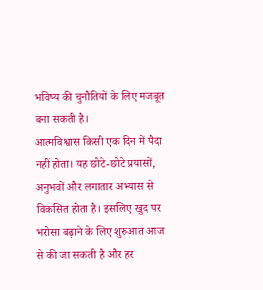भविष्य की चुनौतियों के लिए मजबूत बना सकती है।
आत्मविश्वास किसी एक दिन में पैदा नहीं होता। यह छोटे-छोटे प्रयासों, अनुभवों और लगातार अभ्यास से विकसित होता है। इसलिए खुद पर भरोसा बढ़ाने के लिए शुरुआत आज से की जा सकती है और हर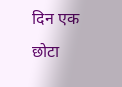दिन एक छोटा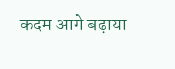कदम आगे बढ़ाया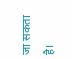जा सकता है।